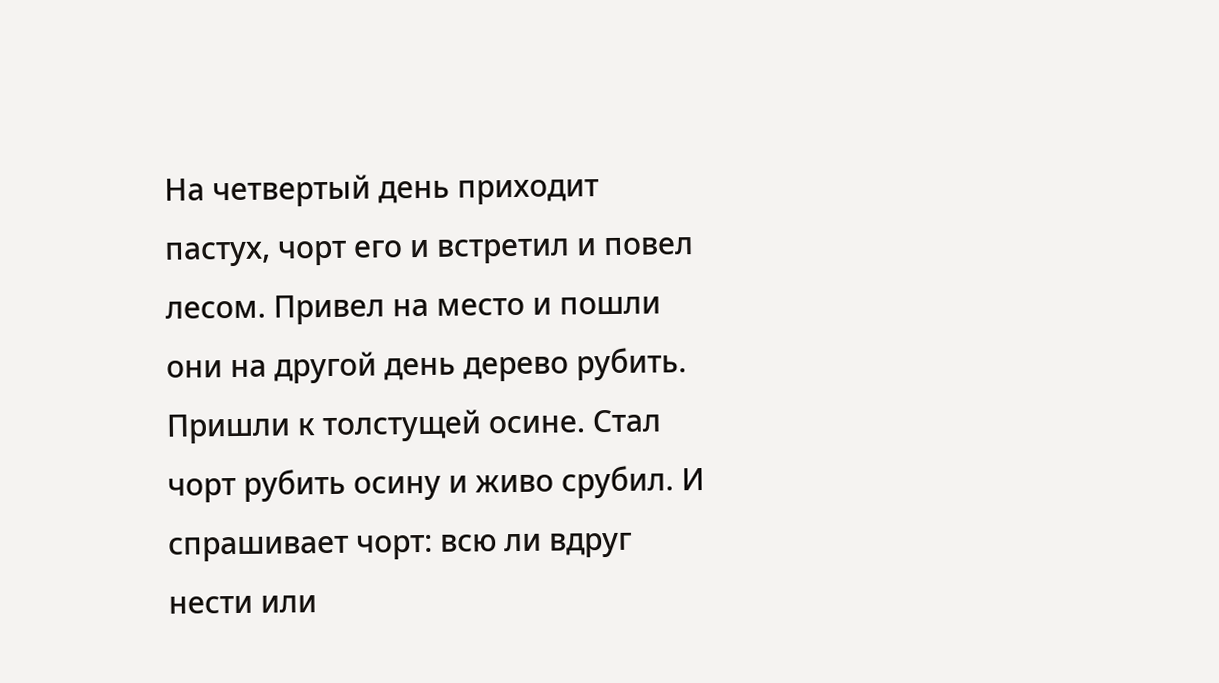На четвертый день приходит пастух, чорт его и встретил и повел лесом. Привел на место и пошли они на другой день дерево рубить. Пришли к толстущей осине. Стал чорт рубить осину и живо срубил. И спрашивает чорт: всю ли вдруг нести или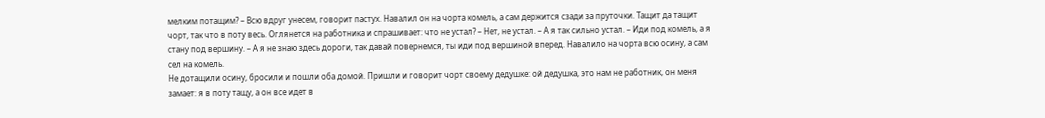мелким потащим? – Всю вдруг унесем, говорит пастух. Навалил он на чорта комель, а сам держится сзади за пруточки. Тащит да тащит чорт, так что в поту весь. Оглянется на работника и спрашивает: что не устал? – Нет, не устал. – А я так сильно устал. – Иди под комель, а я стану под вершину. – А я не знаю здесь дороги, так давай повернемся, ты иди под вершиной вперед. Навалило на чорта всю осину, а сам сел на комель.
Не дотащили осину, бросили и пошли оба домой. Пришли и говорит чорт своему дедушке: ой дедушка, это нам не работник, он меня замает: я в поту тащу, а он все идет в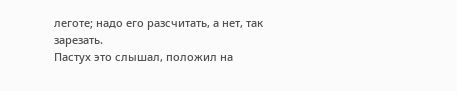леготе; надо его разсчитать, а нет, так зарезать.
Пастух это слышал, положил на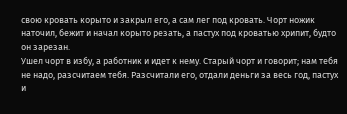свою кровать корыто и закрыл его, а сам лег под кровать. Чорт ножик наточил, бежит и начал корыто резать, а пастух под кроватью хрипит, будто он зарезан.
Ушел чорт в избу, а работник и идет к нему. Старый чорт и говорит; нам тебя не надо, разсчитаем тебя. Разсчитали его, отдали деньги за весь год, пастух и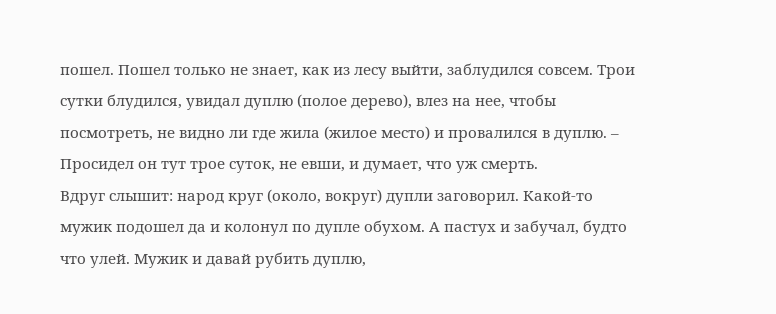пошел. Пошел только не знает, как из лесу выйти, заблудился совсем. Трои сутки блудился, увидал дуплю (полое дерево), влез на нее, чтобы посмотреть, не видно ли где жила (жилое место) и провалился в дуплю. – Просидел он тут трое суток, не евши, и думает, что уж смерть.
Вдруг слышит: народ круг (около, вокруг) дупли заговорил. Какой-то мужик подошел да и колонул по дупле обухом. А пастух и забучал, будто что улей. Мужик и давай рубить дуплю,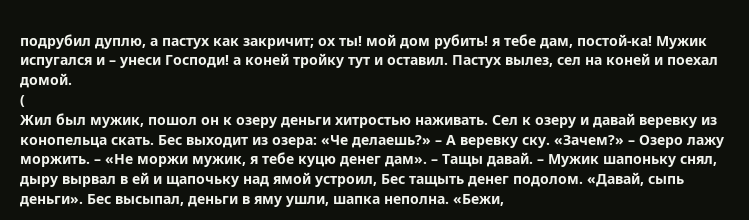подрубил дуплю, а пастух как закричит; ох ты! мой дом рубить! я тебе дам, постой-ка! Мужик испугался и – унеси Господи! а коней тройку тут и оставил. Пастух вылез, сел на коней и поехал домой.
(
Жил был мужик, пошол он к озеру деньги хитростью наживать. Сел к озеру и давай веревку из конопельца скать. Бес выходит из озера: «Че делаешь?» – А веревку ску. «Зачем?» – Озеро лажу моржить. – «Не моржи мужик, я тебе куцю денег дам». – Тащы давай. – Мужик шапоньку снял, дыру вырвал в ей и щапочьку над ямой устроил, Бес тащыть денег подолом. «Давай, сыпь деньги». Бес высыпал, деньги в яму ушли, шапка неполна. «Бежи,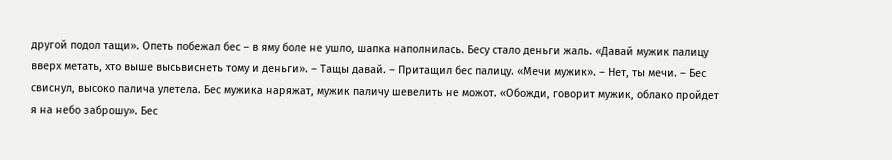другой подол тащи». Опеть побежал бес – в яму боле не ушло, шапка наполнилась. Бесу стало деньги жаль. «Давай мужик палицу вверх метать, хто выше высьвиснеть тому и деньги». – Тащы давай. – Притащил бес палицу. «Мечи мужик». – Нет, ты мечи. – Бес свиснул, высоко палича улетела. Бес мужика наряжат, мужик паличу шевелить не можот. «Обожди, говорит мужик, облако пройдет я на небо заброшу». Бес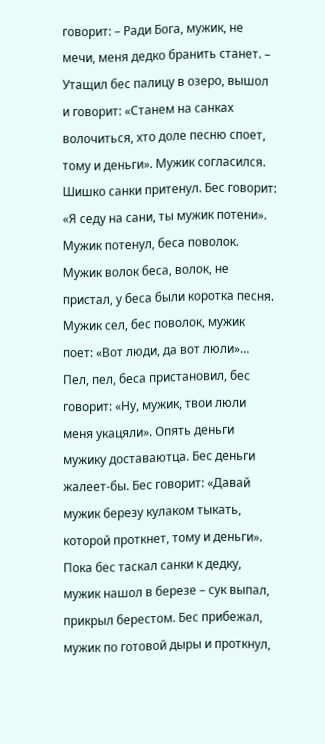говорит: – Ради Бога, мужик, не мечи, меня дедко бранить станет. – Утащил бес палицу в озеро, вышол и говорит: «Станем на санках волочиться, хто доле песню споет, тому и деньги». Мужик согласился. Шишко санки притенул. Бес говорит: «Я седу на сани, ты мужик потени». Мужик потенул, беса поволок. Мужик волок беса, волок, не пристал, у беса были коротка песня. Мужик сел, бес поволок, мужик поет: «Вот люди, да вот люли»… Пел, пел, беса пристановил, бес говорит: «Ну, мужик, твои люли меня укацяли». Опять деньги мужику доставаютца. Бес деньги жалеет-бы. Бес говорит: «Давай мужик березу кулаком тыкать, которой проткнет, тому и деньги». Пока бес таскал санки к дедку, мужик нашол в березе – сук выпал, прикрыл берестом. Бес прибежал, мужик по готовой дыры и проткнул,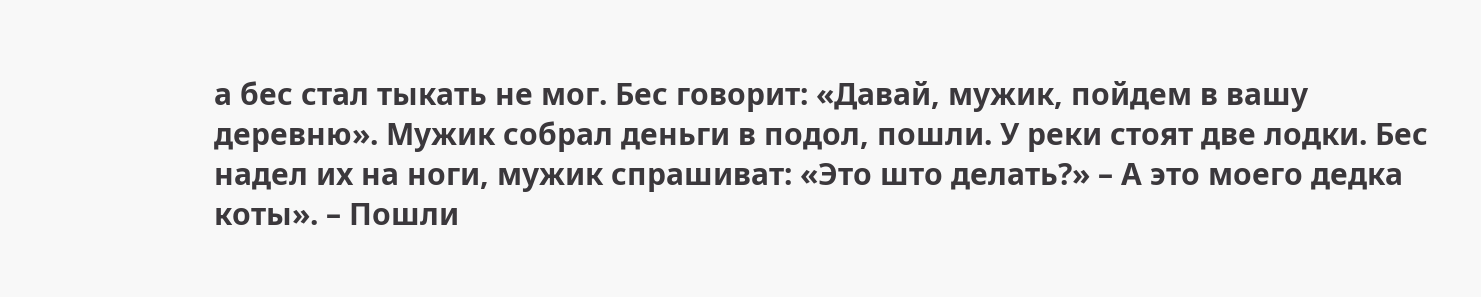а бес стал тыкать не мог. Бес говорит: «Давай, мужик, пойдем в вашу деревню». Мужик собрал деньги в подол, пошли. У реки стоят две лодки. Бес надел их на ноги, мужик спрашиват: «Это што делать?» – А это моего дедка коты». – Пошли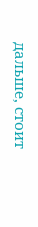дальше, стоит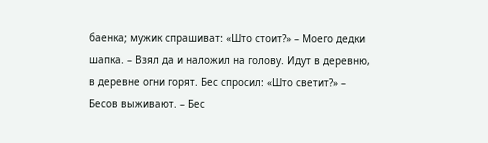баенка; мужик спрашиват: «Што стоит?» – Моего дедки шапка. – Взял да и наложил на голову. Идут в деревню, в деревне огни горят. Бес спросил: «Што светит?» – Бесов выживают. – Бес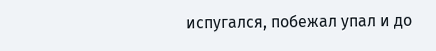испугался, побежал упал и до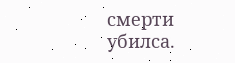смерти убилса.